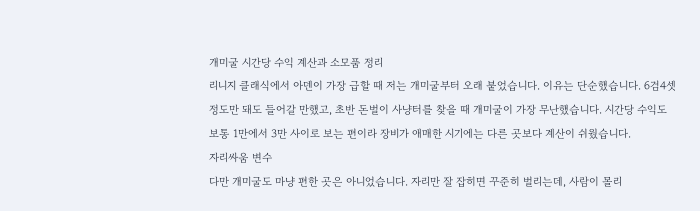개미굴 시간당 수익 계산과 소모품 정리
리니지 클래식에서 아덴이 가장 급할 때 저는 개미굴부터 오래 붙었습니다. 이유는 단순했습니다. 6검4셋 정도만 돼도 들어갈 만했고, 초반 돈벌이 사냥터를 찾을 때 개미굴이 가장 무난했습니다. 시간당 수익도 보통 1만에서 3만 사이로 보는 편이라 장비가 애매한 시기에는 다른 곳보다 계산이 쉬웠습니다.
자리싸움 변수
다만 개미굴도 마냥 편한 곳은 아니었습니다. 자리만 잘 잡히면 꾸준히 벌리는데, 사람이 몰리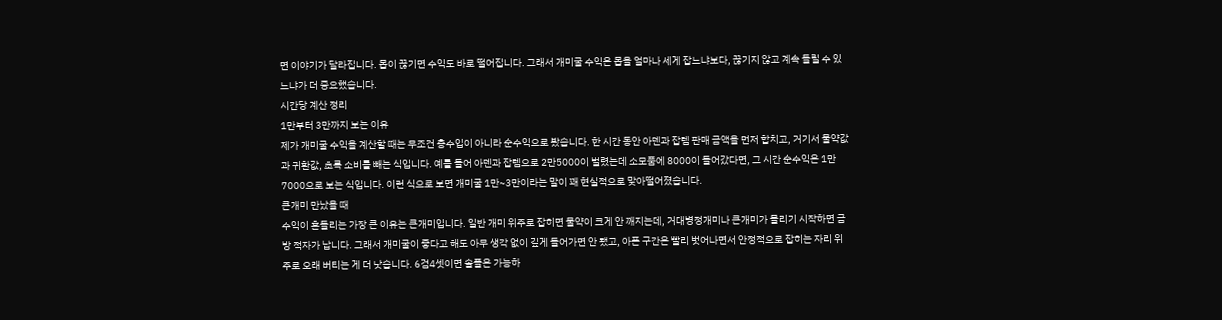면 이야기가 달라집니다. 몹이 끊기면 수익도 바로 떨어집니다. 그래서 개미굴 수익은 몹을 얼마나 세게 잡느냐보다, 끊기지 않고 계속 돌릴 수 있느냐가 더 중요했습니다.
시간당 계산 정리
1만부터 3만까지 보는 이유
제가 개미굴 수익을 계산할 때는 무조건 총수입이 아니라 순수익으로 봤습니다. 한 시간 동안 아덴과 잡템 판매 금액을 먼저 합치고, 거기서 물약값과 귀환값, 초록 소비를 빼는 식입니다. 예를 들어 아덴과 잡템으로 2만5000이 벌렸는데 소모품에 8000이 들어갔다면, 그 시간 순수익은 1만7000으로 보는 식입니다. 이런 식으로 보면 개미굴 1만~3만이라는 말이 꽤 현실적으로 맞아떨어졌습니다.
큰개미 만났을 때
수익이 흔들리는 가장 큰 이유는 큰개미입니다. 일반 개미 위주로 잡히면 물약이 크게 안 깨지는데, 거대병정개미나 큰개미가 몰리기 시작하면 금방 적자가 납니다. 그래서 개미굴이 좋다고 해도 아무 생각 없이 깊게 들어가면 안 됐고, 아픈 구간은 빨리 벗어나면서 안정적으로 잡히는 자리 위주로 오래 버티는 게 더 낫습니다. 6검4셋이면 솔플은 가능하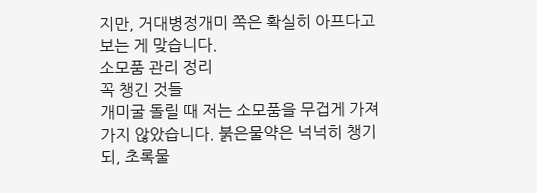지만, 거대병정개미 쪽은 확실히 아프다고 보는 게 맞습니다.
소모품 관리 정리
꼭 챙긴 것들
개미굴 돌릴 때 저는 소모품을 무겁게 가져가지 않았습니다. 붉은물약은 넉넉히 챙기되, 초록물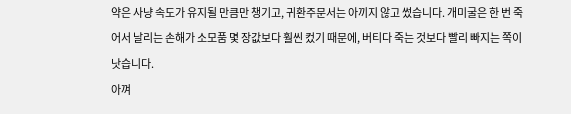약은 사냥 속도가 유지될 만큼만 챙기고, 귀환주문서는 아끼지 않고 썼습니다. 개미굴은 한 번 죽어서 날리는 손해가 소모품 몇 장값보다 훨씬 컸기 때문에, 버티다 죽는 것보다 빨리 빠지는 쪽이 낫습니다.
아껴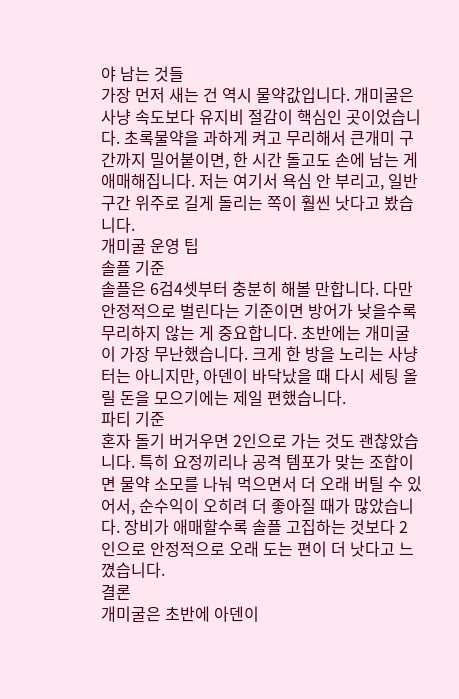야 남는 것들
가장 먼저 새는 건 역시 물약값입니다. 개미굴은 사냥 속도보다 유지비 절감이 핵심인 곳이었습니다. 초록물약을 과하게 켜고 무리해서 큰개미 구간까지 밀어붙이면, 한 시간 돌고도 손에 남는 게 애매해집니다. 저는 여기서 욕심 안 부리고, 일반 구간 위주로 길게 돌리는 쪽이 훨씬 낫다고 봤습니다.
개미굴 운영 팁
솔플 기준
솔플은 6검4셋부터 충분히 해볼 만합니다. 다만 안정적으로 벌린다는 기준이면 방어가 낮을수록 무리하지 않는 게 중요합니다. 초반에는 개미굴이 가장 무난했습니다. 크게 한 방을 노리는 사냥터는 아니지만, 아덴이 바닥났을 때 다시 세팅 올릴 돈을 모으기에는 제일 편했습니다.
파티 기준
혼자 돌기 버거우면 2인으로 가는 것도 괜찮았습니다. 특히 요정끼리나 공격 템포가 맞는 조합이면 물약 소모를 나눠 먹으면서 더 오래 버틸 수 있어서, 순수익이 오히려 더 좋아질 때가 많았습니다. 장비가 애매할수록 솔플 고집하는 것보다 2인으로 안정적으로 오래 도는 편이 더 낫다고 느꼈습니다.
결론
개미굴은 초반에 아덴이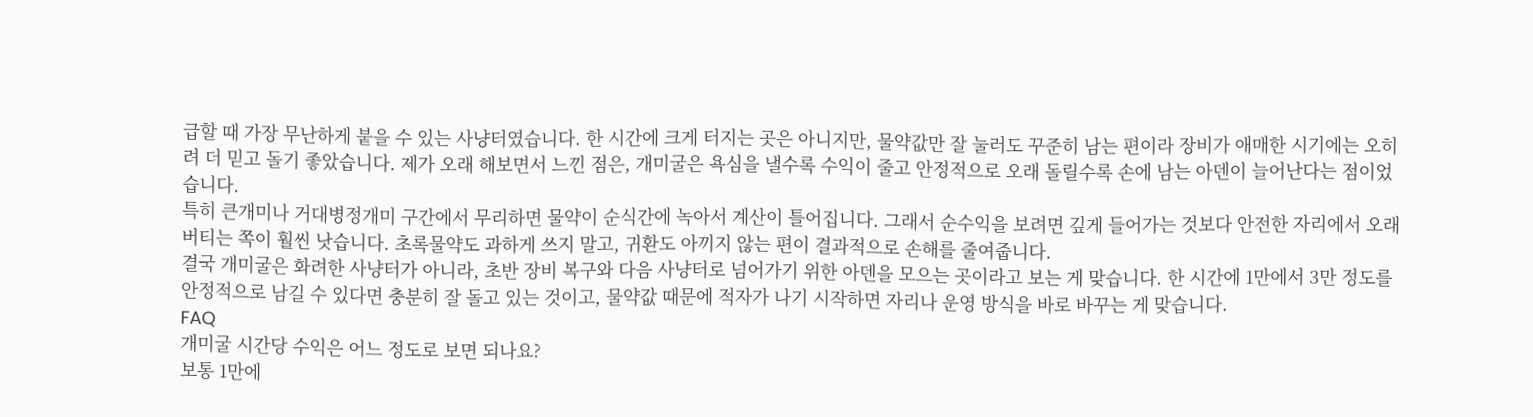급할 때 가장 무난하게 붙을 수 있는 사냥터였습니다. 한 시간에 크게 터지는 곳은 아니지만, 물약값만 잘 눌러도 꾸준히 남는 편이라 장비가 애매한 시기에는 오히려 더 믿고 돌기 좋았습니다. 제가 오래 해보면서 느낀 점은, 개미굴은 욕심을 낼수록 수익이 줄고 안정적으로 오래 돌릴수록 손에 남는 아덴이 늘어난다는 점이었습니다.
특히 큰개미나 거대병정개미 구간에서 무리하면 물약이 순식간에 녹아서 계산이 틀어집니다. 그래서 순수익을 보려면 깊게 들어가는 것보다 안전한 자리에서 오래 버티는 쪽이 훨씬 낫습니다. 초록물약도 과하게 쓰지 말고, 귀환도 아끼지 않는 편이 결과적으로 손해를 줄여줍니다.
결국 개미굴은 화려한 사냥터가 아니라, 초반 장비 복구와 다음 사냥터로 넘어가기 위한 아덴을 모으는 곳이라고 보는 게 맞습니다. 한 시간에 1만에서 3만 정도를 안정적으로 남길 수 있다면 충분히 잘 돌고 있는 것이고, 물약값 때문에 적자가 나기 시작하면 자리나 운영 방식을 바로 바꾸는 게 맞습니다.
FAQ
개미굴 시간당 수익은 어느 정도로 보면 되나요?
보통 1만에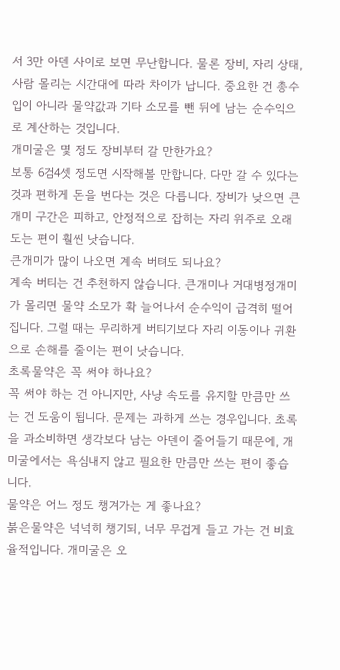서 3만 아덴 사이로 보면 무난합니다. 물론 장비, 자리 상태, 사람 몰리는 시간대에 따라 차이가 납니다. 중요한 건 총수입이 아니라 물약값과 기타 소모를 뺀 뒤에 남는 순수익으로 계산하는 것입니다.
개미굴은 몇 정도 장비부터 갈 만한가요?
보통 6검4셋 정도면 시작해볼 만합니다. 다만 갈 수 있다는 것과 편하게 돈을 번다는 것은 다릅니다. 장비가 낮으면 큰개미 구간은 피하고, 안정적으로 잡히는 자리 위주로 오래 도는 편이 훨씬 낫습니다.
큰개미가 많이 나오면 계속 버텨도 되나요?
계속 버티는 건 추천하지 않습니다. 큰개미나 거대병정개미가 몰리면 물약 소모가 확 늘어나서 순수익이 급격히 떨어집니다. 그럴 때는 무리하게 버티기보다 자리 이동이나 귀환으로 손해를 줄이는 편이 낫습니다.
초록물약은 꼭 써야 하나요?
꼭 써야 하는 건 아니지만, 사냥 속도를 유지할 만큼만 쓰는 건 도움이 됩니다. 문제는 과하게 쓰는 경우입니다. 초록을 과소비하면 생각보다 남는 아덴이 줄어들기 때문에, 개미굴에서는 욕심내지 않고 필요한 만큼만 쓰는 편이 좋습니다.
물약은 어느 정도 챙겨가는 게 좋나요?
붉은물약은 넉넉히 챙기되, 너무 무겁게 들고 가는 건 비효율적입니다. 개미굴은 오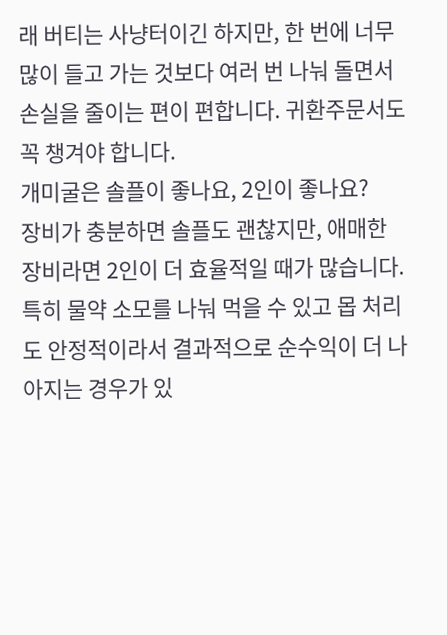래 버티는 사냥터이긴 하지만, 한 번에 너무 많이 들고 가는 것보다 여러 번 나눠 돌면서 손실을 줄이는 편이 편합니다. 귀환주문서도 꼭 챙겨야 합니다.
개미굴은 솔플이 좋나요, 2인이 좋나요?
장비가 충분하면 솔플도 괜찮지만, 애매한 장비라면 2인이 더 효율적일 때가 많습니다. 특히 물약 소모를 나눠 먹을 수 있고 몹 처리도 안정적이라서 결과적으로 순수익이 더 나아지는 경우가 있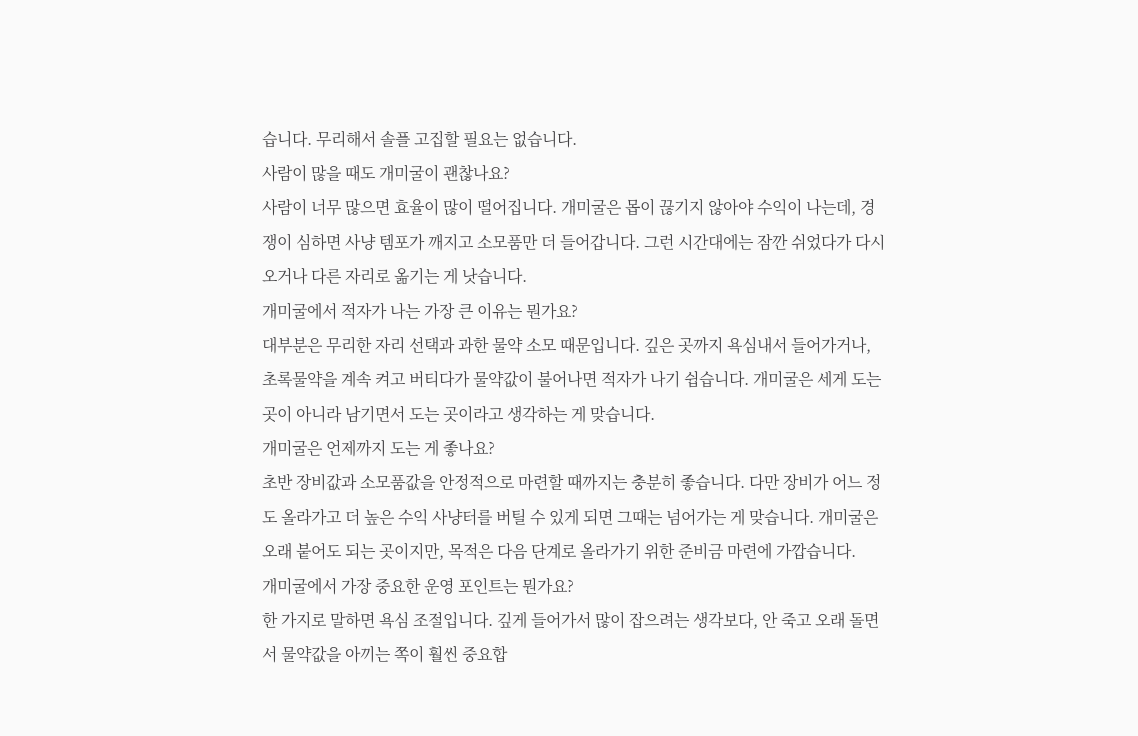습니다. 무리해서 솔플 고집할 필요는 없습니다.
사람이 많을 때도 개미굴이 괜찮나요?
사람이 너무 많으면 효율이 많이 떨어집니다. 개미굴은 몹이 끊기지 않아야 수익이 나는데, 경쟁이 심하면 사냥 템포가 깨지고 소모품만 더 들어갑니다. 그런 시간대에는 잠깐 쉬었다가 다시 오거나 다른 자리로 옮기는 게 낫습니다.
개미굴에서 적자가 나는 가장 큰 이유는 뭔가요?
대부분은 무리한 자리 선택과 과한 물약 소모 때문입니다. 깊은 곳까지 욕심내서 들어가거나, 초록물약을 계속 켜고 버티다가 물약값이 불어나면 적자가 나기 쉽습니다. 개미굴은 세게 도는 곳이 아니라 남기면서 도는 곳이라고 생각하는 게 맞습니다.
개미굴은 언제까지 도는 게 좋나요?
초반 장비값과 소모품값을 안정적으로 마련할 때까지는 충분히 좋습니다. 다만 장비가 어느 정도 올라가고 더 높은 수익 사냥터를 버틸 수 있게 되면 그때는 넘어가는 게 맞습니다. 개미굴은 오래 붙어도 되는 곳이지만, 목적은 다음 단계로 올라가기 위한 준비금 마련에 가깝습니다.
개미굴에서 가장 중요한 운영 포인트는 뭔가요?
한 가지로 말하면 욕심 조절입니다. 깊게 들어가서 많이 잡으려는 생각보다, 안 죽고 오래 돌면서 물약값을 아끼는 쪽이 훨씬 중요합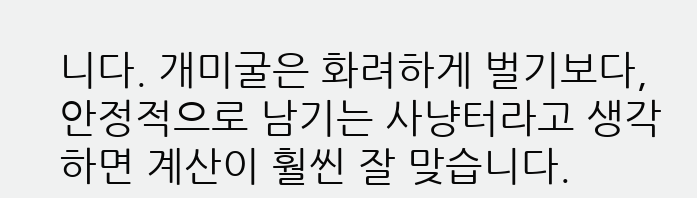니다. 개미굴은 화려하게 벌기보다, 안정적으로 남기는 사냥터라고 생각하면 계산이 훨씬 잘 맞습니다.